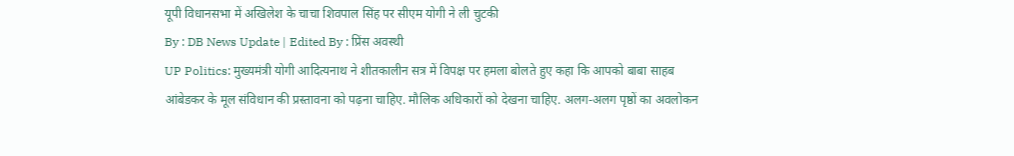यूपी विधानसभा में अखिलेश के चाचा शिवपाल सिंह पर सीएम योगी ने ली चुटकी
By : DB News Update | Edited By : प्रिंस अवस्थी
UP Politics: मुख्यमंत्री योगी आदित्यनाथ ने शीतकालीन सत्र में विपक्ष पर हमला बोलते हुए कहा कि आपको बाबा साहब आंबेडकर के मूल संविधान की प्रस्तावना को पढ़ना चाहिए. मौलिक अधिकारों को देखना चाहिए. अलग-अलग पृष्ठों का अवलोकन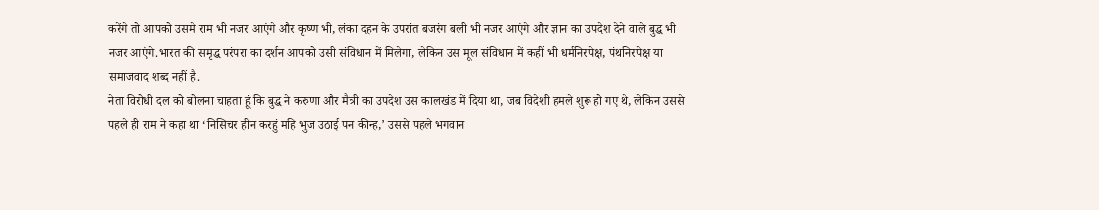करेंगे तो आपको उसमे राम भी नजर आएंगे और कृष्ण भी, लंका दहन के उपरांत बजरंग बली भी नजर आएंगे और ज्ञान का उपदेश देने वाले बुद्ध भी नजर आएंगे.भारत की समृद्ध परंपरा का दर्शन आपको उसी संविधान में मिलेगा, लेकिन उस मूल संविधान में कहीं भी धर्मनिरपेक्ष, पंथनिरपेक्ष या समाजवाद शब्द नहीं है.
नेता विरोधी दल को बोलना चाहता हूं कि बुद्ध ने करुणा और मैत्री का उपदेश उस कालखंड में दिया था, जब विदेशी हमले शुरू हो गए थे, लेकिन उससे पहले ही राम ने कहा था ‘निसिचर हीन करहुं महि भुज उठाई पन कीन्ह,’ उससे पहले भगवान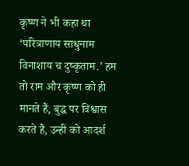कृष्ण ने भी कहा था ‘परित्राणाय साधुनाम विनाशाय च दुष्कृताम.’ हम तो राम और कृष्ण को ही मानते हैं, बुद्ध पर विश्वास करते हैं, उन्हीं को आदर्श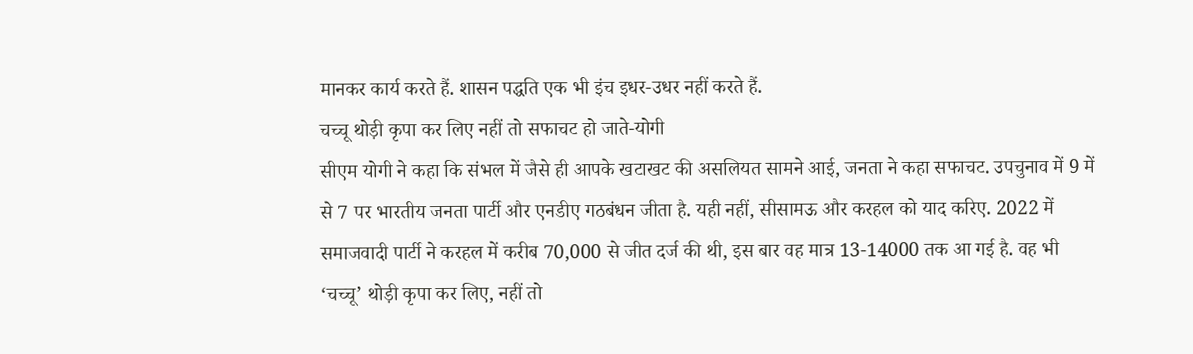मानकर कार्य करते हैं. शासन पद्धति एक भी इंच इधर-उधर नहीं करते हैं.
चच्चू थोड़ी कृपा कर लिए नहीं तो सफाचट हो जाते-योगी
सीएम योगी ने कहा कि संभल में जैसे ही आपके खटाखट की असलियत सामने आई, जनता ने कहा सफाचट. उपचुनाव में 9 में से 7 पर भारतीय जनता पार्टी और एनडीए गठबंधन जीता है. यही नहीं, सीसामऊ और करहल को याद करिए. 2022 में समाजवादी पार्टी ने करहल में करीब 70,000 से जीत दर्ज की थी, इस बार वह मात्र 13-14000 तक आ गई है. वह भी ‘चच्चू’ थोड़ी कृपा कर लिए, नहीं तो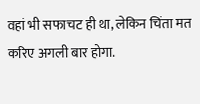वहां भी सफाचट ही था, लेकिन चिंता मत करिए अगली बार होगा.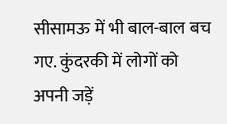सीसामऊ में भी बाल-बाल बच गए. कुंदरकी में लोगों को अपनी जड़ें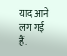याद आने लग गई हैं.